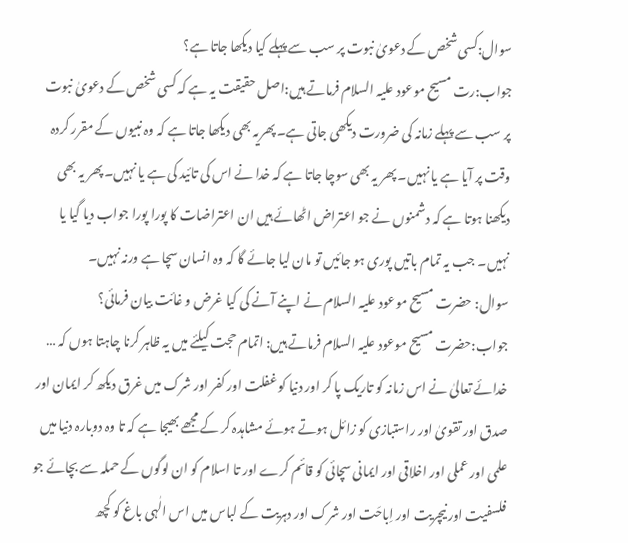سوال:کسی شخص کے دعویٰ نبوت پر سب سے پہلے کیا دیکھا جاتا ہے؟
جواب:رت مسیح موعود علیہ السلام فرماتے ہیں:اصل حقیقت یہ ہے کہ کسی شخص کے دعویٰ نبوت پر سب سے پہلے زمانہ کی ضرورت دیکھی جاتی ہے۔ پھریہ بھی دیکھا جاتا ہے کہ وہ نبیوں کے مقرر کردہ وقت پر آیا ہے یا نہیں۔ پھر یہ بھی سوچا جاتا ہے کہ خدا نے اس کی تائید کی ہے یا نہیں۔ پھر یہ بھی دیکھنا ہوتا ہے کہ دشمنوں نے جو اعتراض اٹھائے ہیں ان اعتراضات کا پورا پورا جواب دیا گیا یا نہیں۔ جب یہ تمام باتیں پوری ہو جائیں تو مان لیا جائے گا کہ وہ انسان سچا ہے ورنہ نہیں۔
سوال: حضرت مسیح موعود علیہ السلام نے اپنے آنے کی کیا غرض و غائت بیان فرمائی؟
جواب:حضرت مسیح موعود علیہ السلام فرماتے ہیں: اتمام حجت کیلئے میں یہ ظاہر کرنا چاہتا ہوں کہ … خدائے تعالیٰ نے اس زمانہ کو تاریک پا کر اور دنیا کو غفلت اور کفر اور شرک میں غرق دیکھ کر ایمان اور صدق اور تقویٰ اور راستبازی کو زائل ہوتے ہوئے مشاہدہ کر کے مجھے بھیجا ہے کہ تا وہ دوبارہ دنیا میں علمی اور عملی اور اخلاقی اور ایمانی سچائی کو قائم کرے اور تا اسلام کو ان لوگوں کے حملہ سے بچائے جو فلسفیت اور نیچریت اور اِباحَت اور شرک اور دہریت کے لباس میں اس الٰہی باغ کو کچھ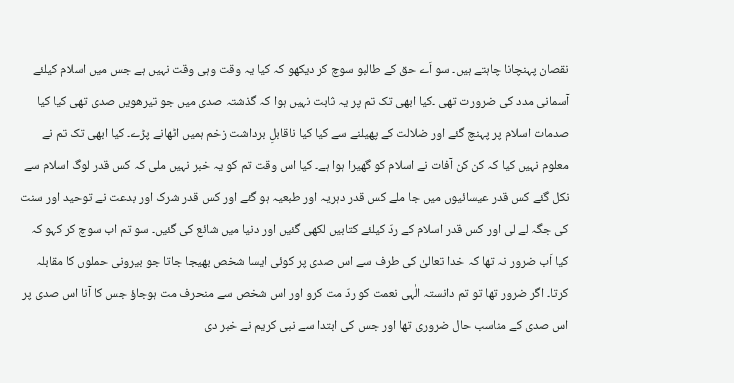نقصان پہنچانا چاہتے ہیں۔ سو اَے حق کے طالبو سوچ کر دیکھو کہ کیا یہ وقت وہی وقت نہیں ہے جس میں اسلام کیلئے آسمانی مدد کی ضرورت تھی ۔کیا ابھی تک تم پر یہ ثابت نہیں ہوا کہ گذشتہ صدی میں جو تیرھویں صدی تھی کیا کیا صدمات اسلام پر پہنچ گئے اور ضلالت کے پھیلنے سے کیا کیا ناقابلِ برداشت زخم ہمیں اٹھانے پڑے۔ کیا ابھی تک تم نے معلوم نہیں کیا کہ کن کن آفات نے اسلام کو گھیرا ہوا ہے۔ کیا اس وقت تم کو یہ خبر نہیں ملی کہ کس قدر لوگ اسلام سے نکل گئے کس قدر عیسائیوں میں جا ملے کس قدر دہریہ اور طبعیہ ہو گئے اور کس قدر شرک اور بدعت نے توحید اور سنت کی جگہ لے لی اور کس قدر اسلام کے ردّ کیلئے کتابیں لکھی گئیں اور دنیا میں شائع کی گئیں۔ سو تم اب سوچ کر کہو کہ کیا اَب ضرور نہ تھا کہ خدا تعالیٰ کی طرف سے اس صدی پر کوئی ایسا شخص بھیجا جاتا جو بیرونی حملوں کا مقابلہ کرتا۔ اگر ضرور تھا تو تم دانستہ الٰہی نعمت کو ردّ مت کرو اور اس شخص سے منحرف مت ہوجاؤ جس کا آنا اس صدی پر اس صدی کے مناسب حال ضروری تھا اور جس کی ابتدا سے نبی کریم نے خبر دی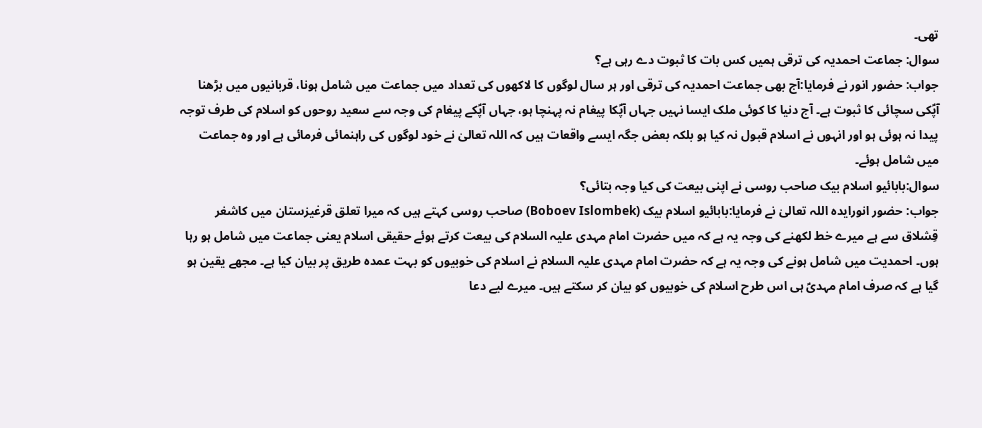تھی۔
سوال: جماعت احمدیہ کی ترقی ہمیں کس بات کا ثبوت دے رہی ہے؟
جواب: حضور انور نے فرمایا:آج بھی جماعت احمدیہ کی ترقی اور ہر سال لوگوں کا لاکھوں کی تعداد میں جماعت میں شامل ہونا، قربانیوں میں بڑھنا آپؑکی سچائی کا ثبوت ہے۔ آج دنیا کا کوئی ملک ایسا نہیں جہاں آپؑکا پیغام نہ پہنچا ہو، جہاں آپؑکے پیغام کی وجہ سے سعید روحوں کو اسلام کی طرف توجہ پیدا نہ ہوئی ہو اور انہوں نے اسلام قبول نہ کیا ہو بلکہ بعض جگہ ایسے واقعات ہیں کہ اللہ تعالیٰ نے خود لوگوں کی راہنمائی فرمائی ہے اور وہ جماعت میں شامل ہوئے۔
سوال:بابائیو اسلام بیک صاحب روسی نے اپنی بیعت کی کیا وجہ بتائی؟
جواب: حضور انورایدہ اللہ تعالیٰ نے فرمایا:بابائیو اسلام بیک (Boboev Islombek) صاحب روسی کہتے ہیں کہ میرا تعلق قرغیزستان میں کاشغر قِشلاق سے ہے میرے خط لکھنے کی وجہ یہ ہے کہ میں حضرت امام مہدی علیہ السلام کی بیعت کرتے ہوئے حقیقی اسلام یعنی جماعت میں شامل ہو رہا ہوں۔ احمدیت میں شامل ہونے کی وجہ یہ ہے کہ حضرت امام مہدی علیہ السلام نے اسلام کی خوبیوں کو بہت عمدہ طریق پر بیان کیا ہے۔ مجھے یقین ہو گیا ہے کہ صرف امام مہدیؑ ہی اس طرح اسلام کی خوبیوں کو بیان کر سکتے ہیں۔ میرے لیے دعا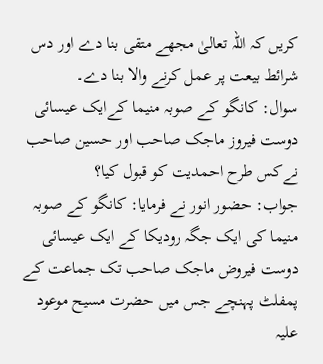کریں کہ اللہ تعالیٰ مجھے متقی بنا دے اور دس شرائط بیعت پر عمل کرنے والا بنا دے۔
سوال: کانگو کے صوبہ منیما کےایک عیسائی دوست فیروز ماجک صاحب اور حسین صاحب نےکس طرح احمدیت کو قبول کیا؟
جواب: حضور انور نے فرمایا: کانگو کے صوبہ منیما کی ایک جگہ رودیکا کے ایک عیسائی دوست فیروض ماجک صاحب تک جماعت کے پمفلٹ پہنچے جس میں حضرت مسیح موعود علیہ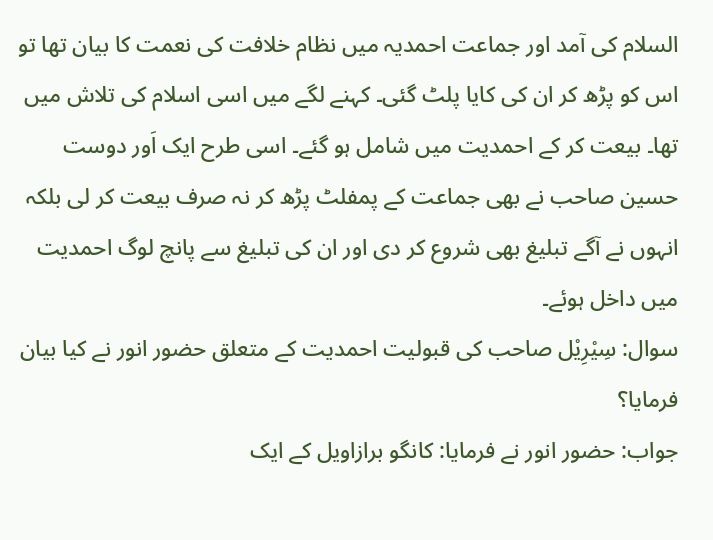السلام کی آمد اور جماعت احمدیہ میں نظام خلافت کی نعمت کا بیان تھا تو اس کو پڑھ کر ان کی کایا پلٹ گئی۔ کہنے لگے میں اسی اسلام کی تلاش میں تھا۔ بیعت کر کے احمدیت میں شامل ہو گئے۔ اسی طرح ایک اَور دوست حسین صاحب نے بھی جماعت کے پمفلٹ پڑھ کر نہ صرف بیعت کر لی بلکہ انہوں نے آگے تبلیغ بھی شروع کر دی اور ان کی تبلیغ سے پانچ لوگ احمدیت میں داخل ہوئے۔
سوال: سِیْرِیْل صاحب کی قبولیت احمدیت کے متعلق حضور انور نے کیا بیان فرمایا؟
جواب: حضور انور نے فرمایا: کانگو برازاویل کے ایک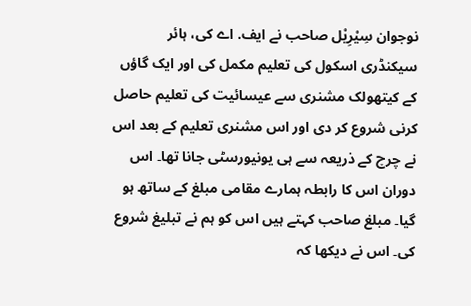نوجوان سِیْرِیْل صاحب نے ایف. اے کی، ہائر سیکنڈری اسکول کی تعلیم مکمل کی اور ایک گاؤں کے کیتھولک مشنری سے عیسائیت کی تعلیم حاصل کرنی شروع کر دی اور اس مشنری تعلیم کے بعد اس نے چرچ کے ذریعہ سے ہی یونیورسٹی جانا تھا۔ اس دوران اس کا رابطہ ہمارے مقامی مبلغ کے ساتھ ہو گیا۔ مبلغ صاحب کہتے ہیں اس کو ہم نے تبلیغ شروع کی۔ اس نے دیکھا کہ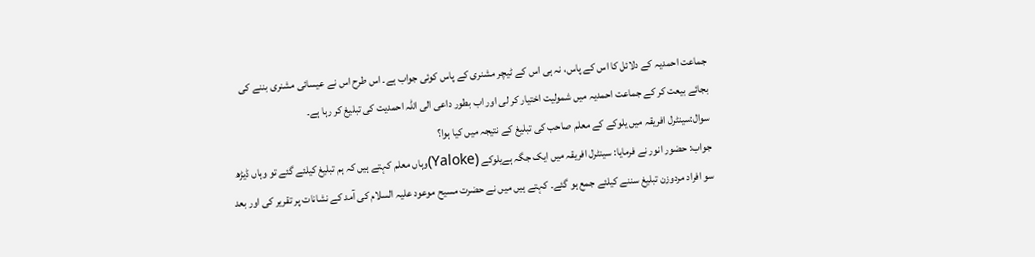جماعت احمدیہ کے دلائل کا اس کے پاس، نہ ہی اس کے ٹیچر مشنری کے پاس کوئی جواب ہے۔ اس طرح اس نے عیسائی مشنری بننے کی بجائے بیعت کر کے جماعت احمدیہ میں شمولیت اختیار کر لی اور اب بطور داعی الی اللہ احمدیت کی تبلیغ کر رہا ہے۔
سوال:سینٹرل افریقہ میں یلوکے کے معلم صاحب کی تبلیغ کے نتیجہ میں کیا ہوا؟
جواب: حضور انور نے فرمایا: سینٹرل افریقہ میں ایک جگہ ہےیلوکے (Yaloke)وہاں معلم کہتے ہیں کہ ہم تبلیغ کیلئے گئے تو وہاں ڈیڑھ سو افراد مردوزن تبلیغ سننے کیلئے جمع ہو گئے۔ کہتے ہیں میں نے حضرت مسیح موعود علیہ السلام کی آمد کے نشانات پر تقریر کی اور بعد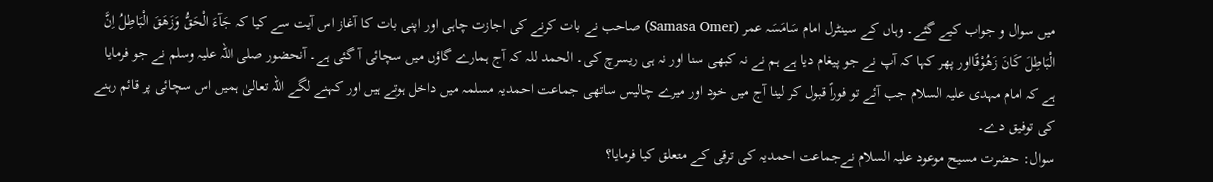میں سوال و جواب کیے گئے۔ وہاں کے سینٹرل امام سَامَسَہ عمر (Samasa Omer) صاحب نے بات کرنے کی اجازت چاہی اور اپنی بات کا آغاز اس آیت سے کیا کہ جَآءَ الْحَقُّ وَزَهَقَ الْبَاطِلُ اِنَّ الْبَاطِلَ كَانَ زَهُوْقًااور پھر کہا کہ آپ نے جو پیغام دیا ہے ہم نے نہ کبھی سنا اور نہ ہی ریسرچ کی۔ الحمد للہ کہ آج ہمارے گاؤں میں سچائی آ گئی ہے۔ آنحضور صلی اللہ علیہ وسلم نے جو فرمایا ہے کہ امام مہدی علیہ السلام جب آئے تو فوراً قبول کر لینا آج میں خود اور میرے چالیس ساتھی جماعت احمدیہ مسلمہ میں داخل ہوتے ہیں اور کہنے لگے اللہ تعالیٰ ہمیں اس سچائی پر قائم رہنے کی توفیق دے۔
سوال: حضرت مسیح موعود علیہ السلام نےجماعت احمدیہ کی ترقی کے متعلق کیا فرمایا؟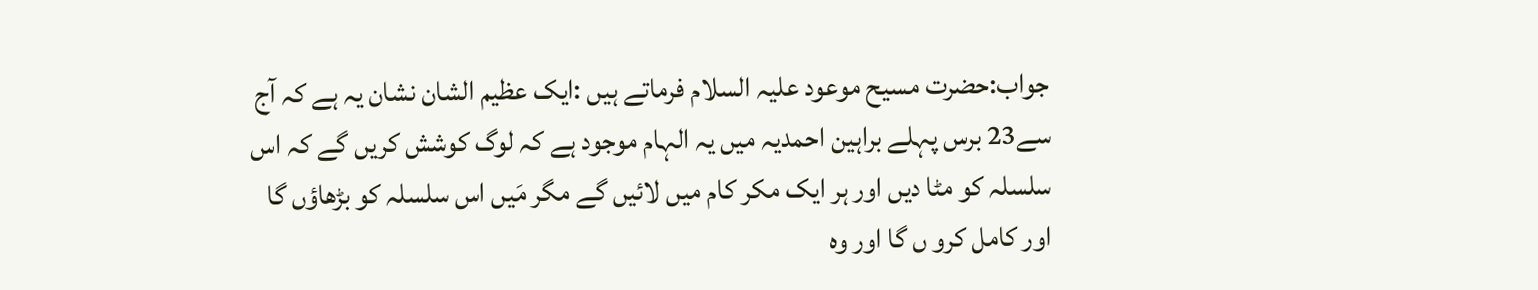جواب:حضرت مسیح موعود علیہ السلام فرماتے ہیں :ایک عظیم الشان نشان یہ ہے کہ آج سے23 برس پہلے براہین احمدیہ میں یہ الہام موجود ہے کہ لوگ کوشش کریں گے کہ اس سلسلہ کو مٹا دیں اور ہر ایک مکر کام میں لائیں گے مگر مَیں اس سلسلہ کو بڑھاؤں گا اور کامل کرو ں گا اور وہ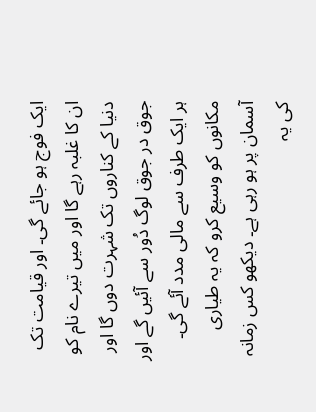ایک فوج ہو جائے گی۔ اور قیامت تک ان کا غلبہ رہے گا اور میں تیرے نام کو دنیا کے کناروں تک شہرت دوں گا اور جوق در جوق لوگ دُور سے آئیں گے اور ہر ایک طرف سے مالی مدد آئے گی۔ مکانوں کو وسیع کرو کہ یہ طیاری آسمان پر ہو رہی ہے۔ دیکھو کس زمانہ کی یہ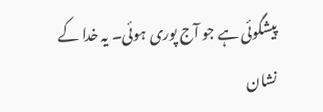پیشگوئی ہے جو آج پوری ہوئی۔ یہ خدا کے نشان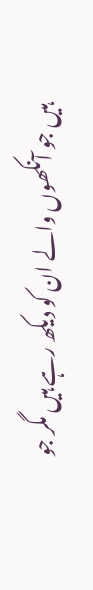ہیں جو آنکھوں والے ان کو دیکھ رہے ہیں مگر جو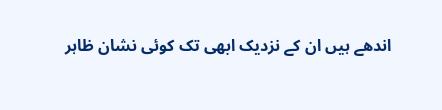اندھے ہیں ان کے نزدیک ابھی تک کوئی نشان ظاہر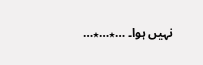نہیں ہوا۔ …٭…٭…